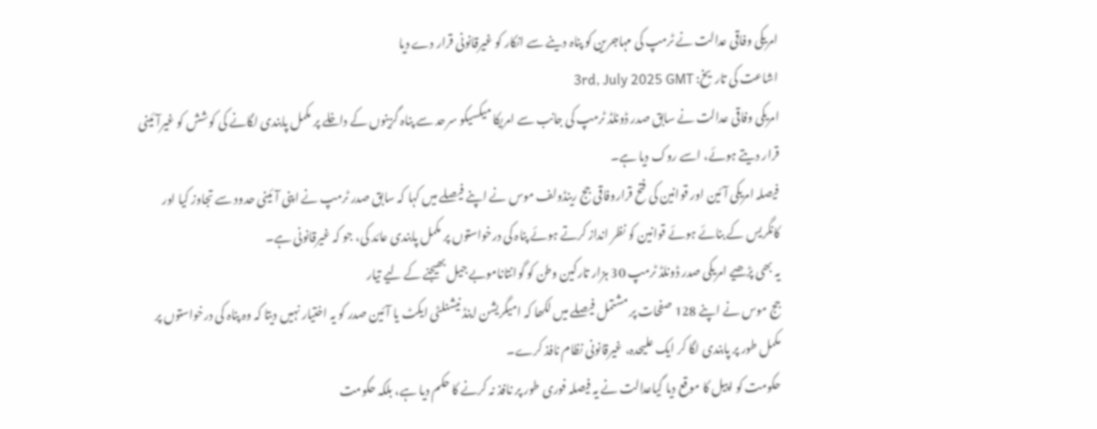امریکی وفاقی عدالت نے ٹرمپ کی مہاجرین کو پناہ دینے سے انکار کو غیرقانونی قرار دے دیا
اشاعت کی تاریخ: 3rd, July 2025 GMT
امریکی وفاقی عدالت نے سابق صدر ڈونلڈ ٹرمپ کی جانب سے امریکا میکسیکو سرحد سے پناہ گزینوں کے داخلے پر مکمل پابندی لگانے کی کوشش کو غیرآئینی قرار دیتے ہوئے، اسے روک دیا ہے۔
فیصلہ امریکی آئین اور قوانین کی فتح قراروفاقی جج رینڈولف موس نے اپنے فیصلے میں کہا کہ سابق صدر ٹرمپ نے اپنی آئینی حدود سے تجاوز کیا اور کانگریس کے بنائے ہوئے قوانین کو نظر انداز کرتے ہوئے پناہ کی درخواستوں پر مکمل پابندی عائد کی، جو کہ غیرقانونی ہے۔
یہ بھی پڑھیے امریکی صدر ڈونلڈ ٹرمپ 30 ہزار تارکین وطن کو گوانتاناموبے جیل بھیجنے کے لیے تیار
جج موس نے اپنے 128 صفحات پر مشتمل فیصلے میں لکھا کہ امیگریشن اینڈ نیشنلٹی ایکٹ یا آئین صدر کو یہ اختیار نہیں دیتا کہ وہ پناہ کی درخواستوں پر مکمل طور پر پابندی لگا کر ایک علیحدہ، غیرقانونی نظام نافذ کرے۔
حکومت کو اپیل کا موقع دیا گیاعدالت نے یہ فیصلہ فوری طور پر نافذ نہ کرنے کا حکم دیا ہے، بلکہ حکومت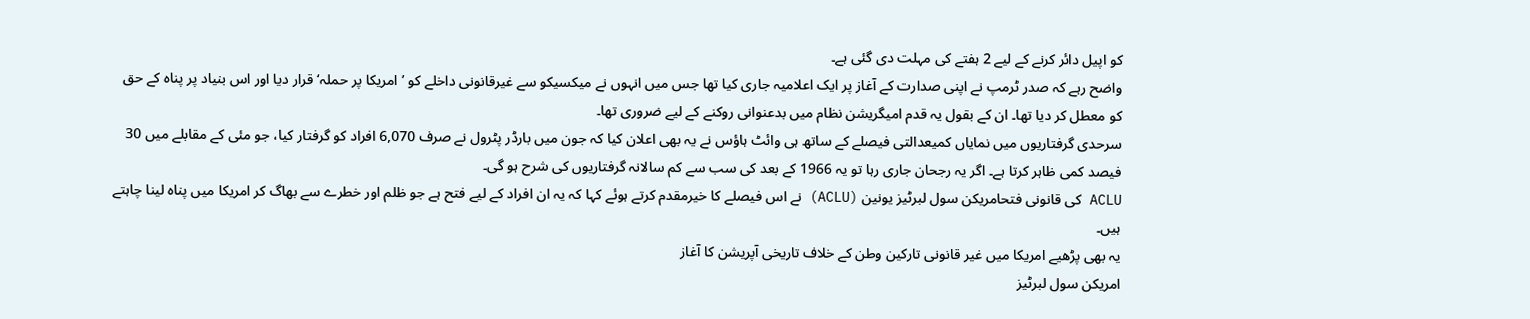کو اپیل دائر کرنے کے لیے 2 ہفتے کی مہلت دی گئی ہے۔
واضح رہے کہ صدر ٹرمپ نے اپنی صدارت کے آغاز پر ایک اعلامیہ جاری کیا تھا جس میں انہوں نے میکسیکو سے غیرقانونی داخلے کو ’امریکا پر حملہ‘ قرار دیا اور اس بنیاد پر پناہ کے حق کو معطل کر دیا تھا۔ ان کے بقول یہ قدم امیگریشن نظام میں بدعنوانی روکنے کے لیے ضروری تھا۔
سرحدی گرفتاریوں میں نمایاں کمیعدالتی فیصلے کے ساتھ ہی وائٹ ہاؤس نے یہ بھی اعلان کیا کہ جون میں بارڈر پٹرول نے صرف 6,070 افراد کو گرفتار کیا، جو مئی کے مقابلے میں 30 فیصد کمی ظاہر کرتا ہے۔ اگر یہ رجحان جاری رہا تو یہ 1966 کے بعد کی سب سے کم سالانہ گرفتاریوں کی شرح ہو گی۔
ACLU کی قانونی فتحامریکن سول لبرٹیز یونین (ACLU) نے اس فیصلے کا خیرمقدم کرتے ہوئے کہا کہ یہ ان افراد کے لیے فتح ہے جو ظلم اور خطرے سے بھاگ کر امریکا میں پناہ لینا چاہتے ہیں۔
یہ بھی پڑھیے امریکا میں غیر قانونی تارکین وطن کے خلاف تاریخی آپریشن کا آغاز
امریکن سول لبرٹیز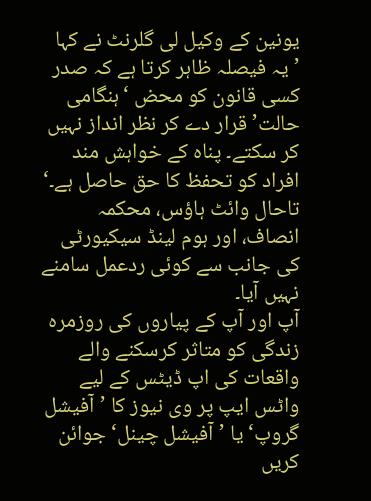یونین کے وکیل لی گلرنٹ نے کہا ’یہ فیصلہ ظاہر کرتا ہے کہ صدر کسی قانون کو محض ‘ہنگامی حالت’ قرار دے کر نظر انداز نہیں کر سکتے۔ پناہ کے خواہش مند افراد کو تحفظ کا حق حاصل ہے۔‘
تاحال وائٹ ہاؤس، محکمہ انصاف، اور ہوم لینڈ سیکیورٹی کی جانب سے کوئی ردعمل سامنے نہیں آیا۔
آپ اور آپ کے پیاروں کی روزمرہ زندگی کو متاثر کرسکنے والے واقعات کی اپ ڈیٹس کے لیے واٹس ایپ پر وی نیوز کا ’آفیشل گروپ‘ یا ’آفیشل چینل‘ جوائن کریں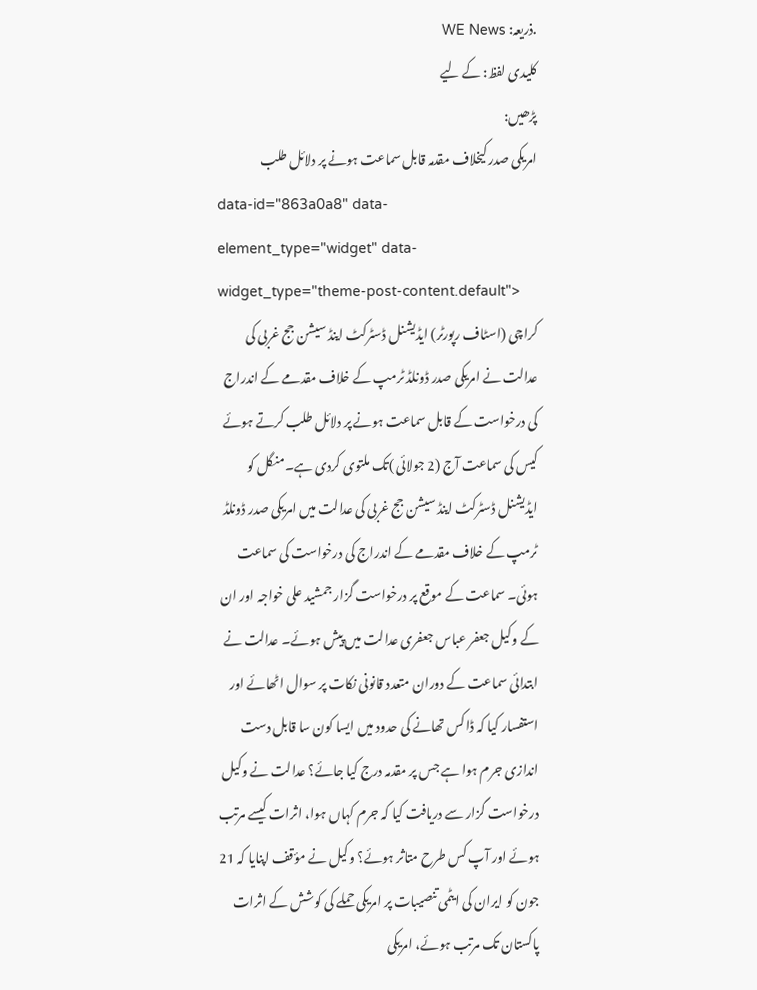.ذریعہ: WE News
کلیدی لفظ: کے لیے
پڑھیں:
امریکی صدر کیخلاف مقدمہ قابل سماعت ہونے پر دلائل طلب
data-id="863a0a8" data-element_type="widget" data-widget_type="theme-post-content.default">
کراچی (اسٹاف رپورٹر) ایڈیشنل ڈسٹرکٹ اینڈ سیشن جج غربی کی عدالت نے امریکی صدر ڈونلڈ ٹرمپ کے خلاف مقدمے کے اندراج کی درخواست کے قابل سماعت ہونے پر دلائل طلب کرتے ہوئے کیس کی سماعت آج (2 جولائی )تک ملتوی کردی ہے۔منگل کو ایڈیشنل ڈسٹرکٹ اینڈ سیشن جج غربی کی عدالت میں امریکی صدر ڈونلڈ ٹرمپ کے خلاف مقدمے کے اندراج کی درخواست کی سماعت ہوئی۔ سماعت کے موقع پر درخواست گزار جمشید علی خواجہ اور ان کے وکیل جعفر عباس جعفری عدالت میں پیش ہوئے۔ عدالت نے ابتدائی سماعت کے دوران متعدد قانونی نکات پر سوال اٹھائے اور استفسار کیا کہ ڈاکس تھانے کی حدود میں ایسا کون سا قابل دست اندازی جرم ہوا ہے جس پر مقدمہ درج کیا جائے؟ عدالت نے وکیل درخواست گزار سے دریافت کیا کہ جرم کہاں ہوا، اثرات کیسے مرتب ہوئے اور آپ کس طرح متاثر ہوئے؟ وکیل نے مؤقف اپنایا کہ 21 جون کو ایران کی ایٹمی تنصیبات پر امریکی حملے کی کوشش کے اثرات پاکستان تک مرتب ہوئے، امریکی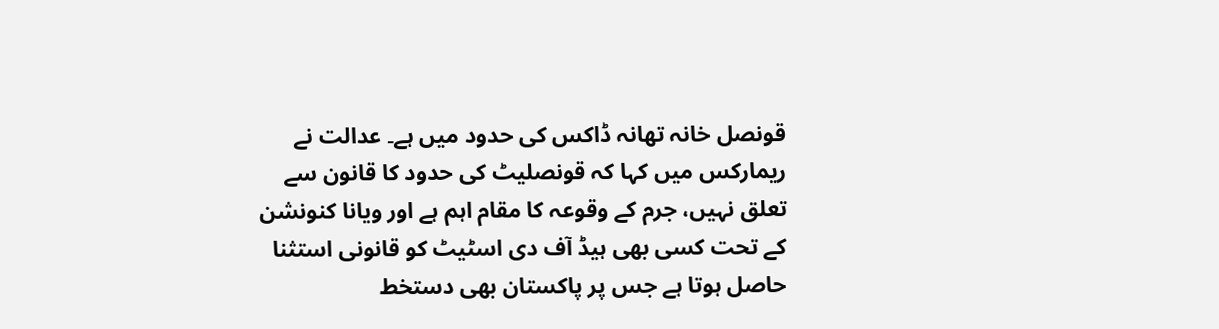قونصل خانہ تھانہ ڈاکس کی حدود میں ہے۔ عدالت نے ریمارکس میں کہا کہ قونصلیٹ کی حدود کا قانون سے تعلق نہیں، جرم کے وقوعہ کا مقام اہم ہے اور ویانا کنونشن کے تحت کسی بھی ہیڈ آف دی اسٹیٹ کو قانونی استثنا حاصل ہوتا ہے جس پر پاکستان بھی دستخط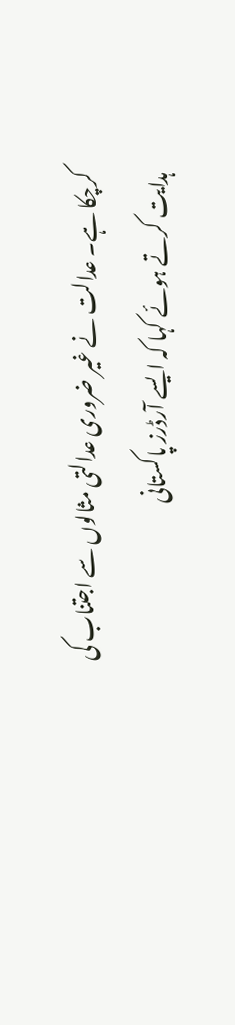کرچکا ہے۔ عدالت نے غیر ضروری عدالتی مثالوں سے اجتناب کی ہدایت کرتے ہوئے کہا کہ ایسے آرڈرز پاکستانی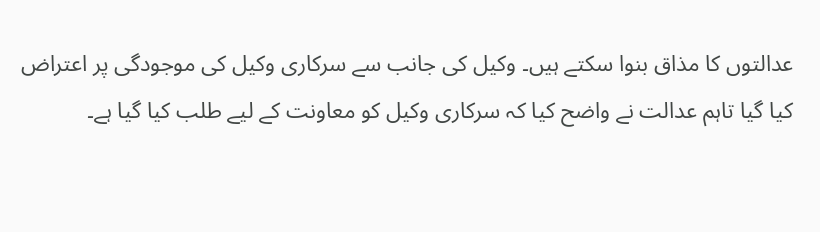عدالتوں کا مذاق بنوا سکتے ہیں۔ وکیل کی جانب سے سرکاری وکیل کی موجودگی پر اعتراض کیا گیا تاہم عدالت نے واضح کیا کہ سرکاری وکیل کو معاونت کے لیے طلب کیا گیا ہے۔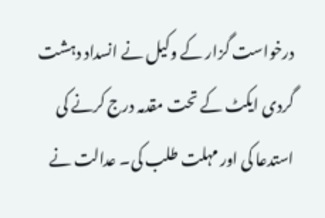درخواست گزار کے وکیل نے انسداد دہشت گردی ایکٹ کے تحت مقدمہ درج کرنے کی استدعا کی اور مہلت طلب کی۔ عدالت نے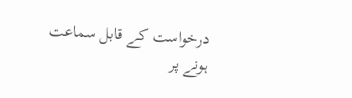درخواست کے قابل سماعت ہونے پر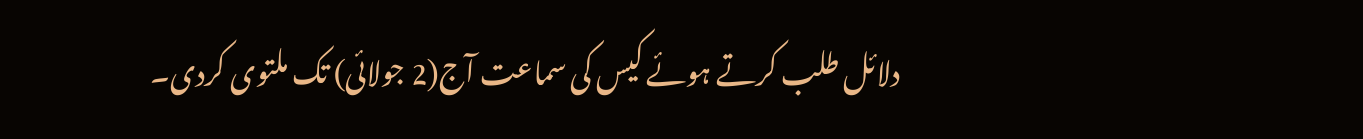دلائل طلب کرتے ہوئے کیس کی سماعت آج(2 جولائی) تک ملتوی کردی۔